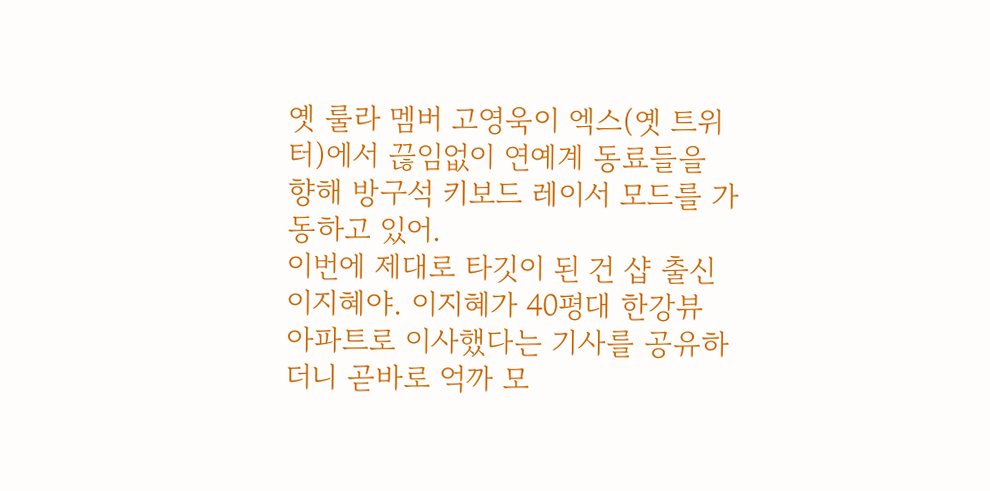옛 룰라 멤버 고영욱이 엑스(옛 트위터)에서 끊임없이 연예계 동료들을 향해 방구석 키보드 레이서 모드를 가동하고 있어.
이번에 제대로 타깃이 된 건 샵 출신 이지혜야. 이지혜가 40평대 한강뷰 아파트로 이사했다는 기사를 공유하더니 곧바로 억까 모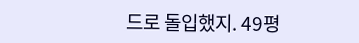드로 돌입했지. 49평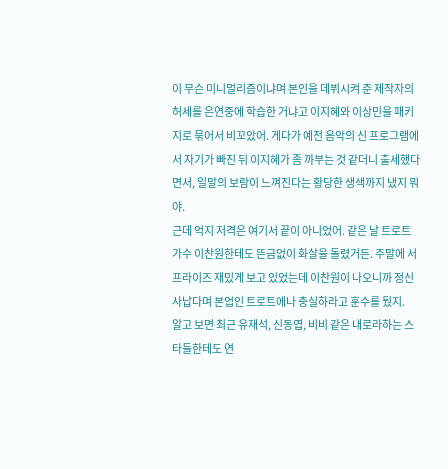이 무슨 미니멀리즘이냐며 본인을 데뷔시켜 준 제작자의 허세를 은연중에 학습한 거냐고 이지혜와 이상민을 패키지로 묶어서 비꼬았어. 게다가 예전 음악의 신 프로그램에서 자기가 빠진 뒤 이지혜가 좀 까부는 것 같더니 출세했다면서, 일말의 보람이 느껴진다는 황당한 생색까지 냈지 뭐야.
근데 억지 저격은 여기서 끝이 아니었어. 같은 날 트로트 가수 이찬원한테도 뜬금없이 화살을 돌렸거든. 주말에 서프라이즈 재밌게 보고 있었는데 이찬원이 나오니까 정신 사납다며 본업인 트로트에나 충실하라고 훈수를 뒀지.
알고 보면 최근 유재석, 신동엽, 비비 같은 내로라하는 스타들한테도 연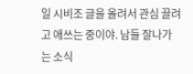일 시비조 글을 올려서 관심 끌려고 애쓰는 중이야. 남들 잘나가는 소식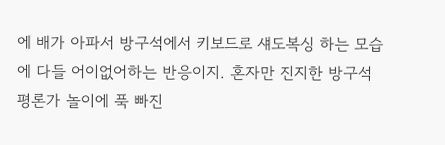에 배가 아파서 방구석에서 키보드로 섀도복싱 하는 모습에 다들 어이없어하는 반응이지. 혼자만 진지한 방구석 평론가 놀이에 푹 빠진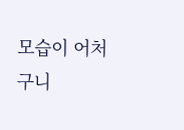모습이 어처구니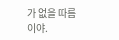가 없을 따름이야.